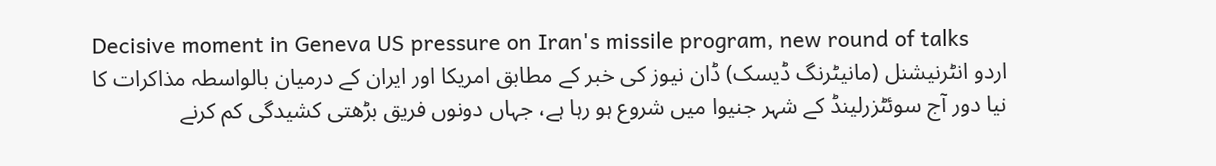Decisive moment in Geneva US pressure on Iran's missile program, new round of talks
اردو انٹرنیشنل (مانیٹرنگ ڈیسک) ڈان نیوز کی خبر کے مطابق امریکا اور ایران کے درمیان بالواسطہ مذاکرات کا نیا دور آج سوئٹزرلینڈ کے شہر جنیوا میں شروع ہو رہا ہے، جہاں دونوں فریق بڑھتی کشیدگی کم کرنے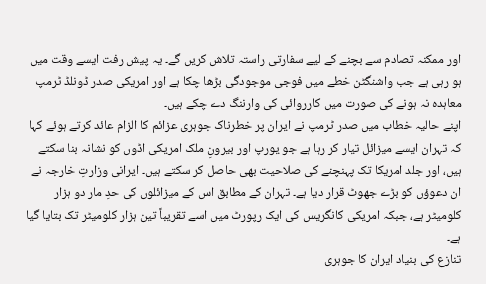اور ممکنہ تصادم سے بچنے کے لیے سفارتی راستہ تلاش کریں گے۔ یہ پیش رفت ایسے وقت میں ہو رہی ہے جب واشنگٹن خطے میں فوجی موجودگی بڑھا چکا ہے اور امریکی صدر ڈونلڈ ٹرمپ معاہدہ نہ ہونے کی صورت میں کارروائی کی وارننگ دے چکے ہیں۔
اپنے حالیہ خطاب میں صدر ٹرمپ نے ایران پر خطرناک جوہری عزائم کا الزام عائد کرتے ہوئے کہا کہ تہران ایسے میزائل تیار کر رہا ہے جو یورپ اور بیرونِ ملک امریکی اڈوں کو نشانہ بنا سکتے ہیں، اور جلد امریکا تک پہنچنے کی صلاحیت بھی حاصل کر سکتے ہیں۔ ایرانی وزارتِ خارجہ نے ان دعوؤں کو بڑے جھوٹ قرار دیا ہے۔ تہران کے مطابق اس کے میزائلوں کی حدِ مار دو ہزار کلومیٹر ہے، جبکہ امریکی کانگریس کی ایک رپورٹ میں اسے تقریباً تین ہزار کلومیٹر تک بتایا گیا ہے۔
تنازع کی بنیاد ایران کا جوہری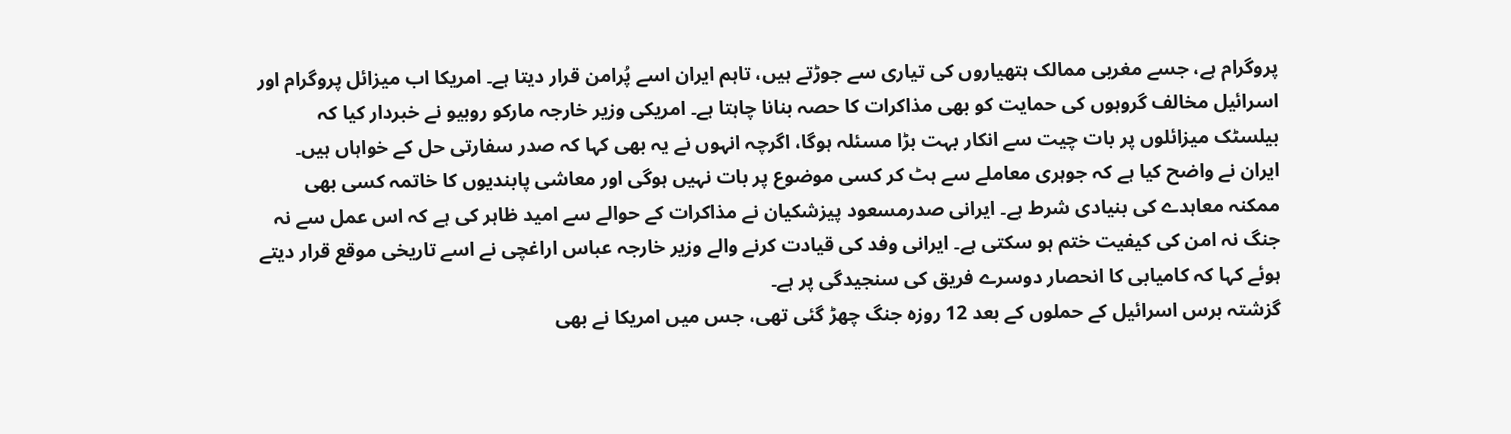پروگرام ہے، جسے مغربی ممالک ہتھیاروں کی تیاری سے جوڑتے ہیں، تاہم ایران اسے پُرامن قرار دیتا ہے۔ امریکا اب میزائل پروگرام اور اسرائیل مخالف گروہوں کی حمایت کو بھی مذاکرات کا حصہ بنانا چاہتا ہے۔ امریکی وزیر خارجہ مارکو روبیو نے خبردار کیا کہ بیلسٹک میزائلوں پر بات چیت سے انکار بہت بڑا مسئلہ ہوگا، اگرچہ انہوں نے یہ بھی کہا کہ صدر سفارتی حل کے خواہاں ہیں۔
ایران نے واضح کیا ہے کہ جوہری معاملے سے ہٹ کر کسی موضوع پر بات نہیں ہوگی اور معاشی پابندیوں کا خاتمہ کسی بھی ممکنہ معاہدے کی بنیادی شرط ہے۔ ایرانی صدرمسعود پیزشکیان نے مذاکرات کے حوالے سے امید ظاہر کی ہے کہ اس عمل سے نہ جنگ نہ امن کی کیفیت ختم ہو سکتی ہے۔ ایرانی وفد کی قیادت کرنے والے وزیر خارجہ عباس اراغچی نے اسے تاریخی موقع قرار دیتے ہوئے کہا کہ کامیابی کا انحصار دوسرے فریق کی سنجیدگی پر ہے۔
گزشتہ برس اسرائیل کے حملوں کے بعد 12 روزہ جنگ چھڑ گئی تھی، جس میں امریکا نے بھی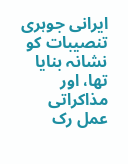ایرانی جوہری تنصیبات کو نشانہ بنایا تھا، اور مذاکراتی عمل رک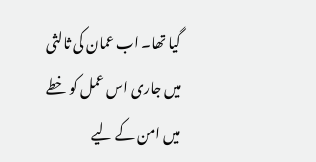گیا تھا۔ اب عمان کی ثالثی میں جاری اس عمل کو خطے میں امن کے لیے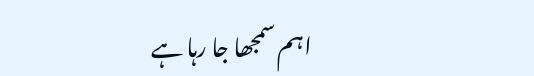اہم سمجھا جا رہا ہے